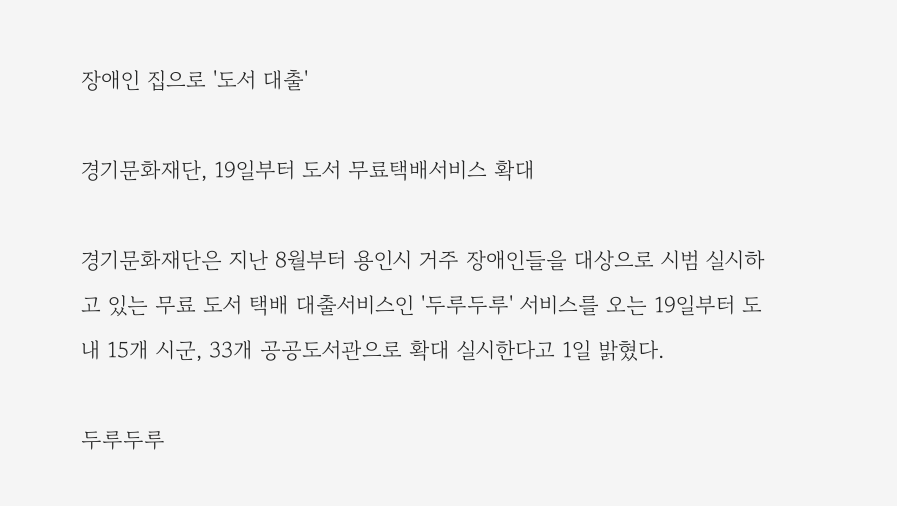장애인 집으로 '도서 대출'

경기문화재단, 19일부터 도서 무료택배서비스 확대

경기문화재단은 지난 8월부터 용인시 거주 장애인들을 대상으로 시범 실시하고 있는 무료 도서 택배 대출서비스인 '두루두루' 서비스를 오는 19일부터 도내 15개 시군, 33개 공공도서관으로 확대 실시한다고 1일 밝혔다.

두루두루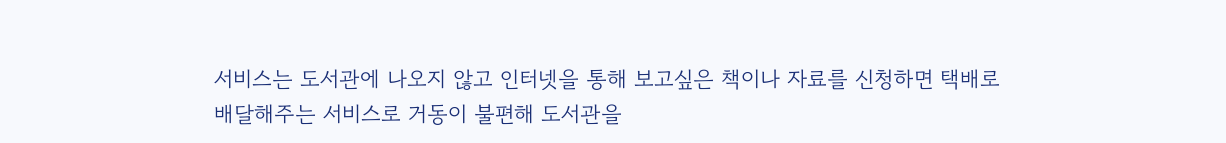서비스는 도서관에 나오지 않고 인터넷을 통해 보고싶은 책이나 자료를 신청하면 택배로 배달해주는 서비스로 거동이 불편해 도서관을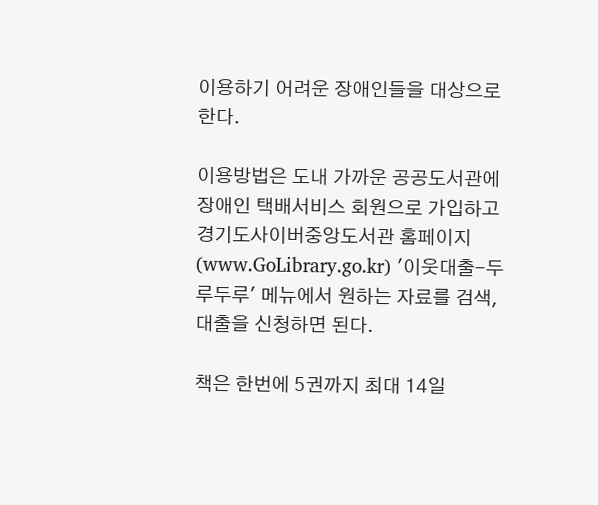이용하기 어려운 장애인들을 대상으로 한다.

이용방법은 도내 가까운 공공도서관에 장애인 택배서비스 회원으로 가입하고 경기도사이버중앙도서관 홈페이지(www.GoLibrary.go.kr) '이웃대출-두루두루' 메뉴에서 원하는 자료를 검색, 대출을 신청하면 된다.

책은 한번에 5권까지 최대 14일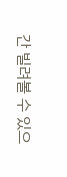간 빌려볼 수 있으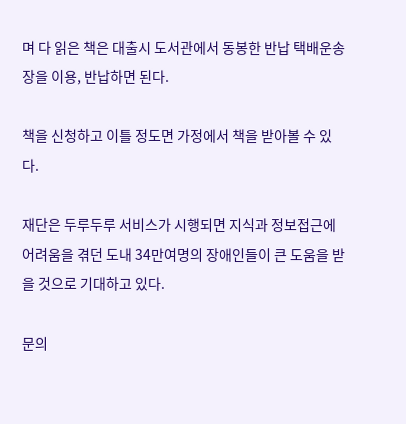며 다 읽은 책은 대출시 도서관에서 동봉한 반납 택배운송장을 이용, 반납하면 된다.

책을 신청하고 이틀 정도면 가정에서 책을 받아볼 수 있다.

재단은 두루두루 서비스가 시행되면 지식과 정보접근에 어려움을 겪던 도내 34만여명의 장애인들이 큰 도움을 받을 것으로 기대하고 있다.

문의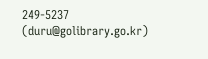249-5237 (duru@golibrary.go.kr)